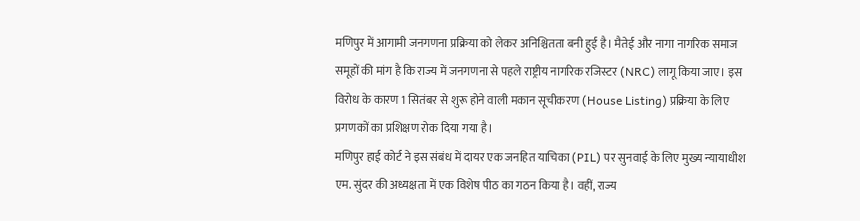मणिपुर में आगामी जनगणना प्रक्रिया को लेकर अनिश्चितता बनी हुई है। मैतेई और नागा नागरिक समाज समूहों की मांग है कि राज्य में जनगणना से पहले राष्ट्रीय नागरिक रजिस्टर (NRC) लागू किया जाए। इस विरोध के कारण 1 सितंबर से शुरू होने वाली मकान सूचीकरण (House Listing) प्रक्रिया के लिए प्रगणकों का प्रशिक्षण रोक दिया गया है।
मणिपुर हाई कोर्ट ने इस संबंध में दायर एक जनहित याचिका (PIL) पर सुनवाई के लिए मुख्य न्यायाधीश एम. सुंदर की अध्यक्षता में एक विशेष पीठ का गठन किया है। वहीं, राज्य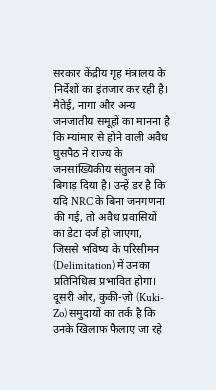सरकार केंद्रीय गृह मंत्रालय के निर्देशों का इंतजार कर रही है।
मैतेई, नागा और अन्य जनजातीय समूहों का मानना है कि म्यांमार से होने वाली अवैध घुसपैठ ने राज्य के जनसांख्यिकीय संतुलन को बिगाड़ दिया है। उन्हें डर है कि यदि NRC के बिना जनगणना की गई, तो अवैध प्रवासियों का डेटा दर्ज हो जाएगा, जिससे भविष्य के परिसीमन (Delimitation) में उनका प्रतिनिधित्व प्रभावित होगा।
दूसरी ओर, कुकी-ज़ो (Kuki-Zo) समुदायों का तर्क है कि उनके खिलाफ फैलाए जा रहे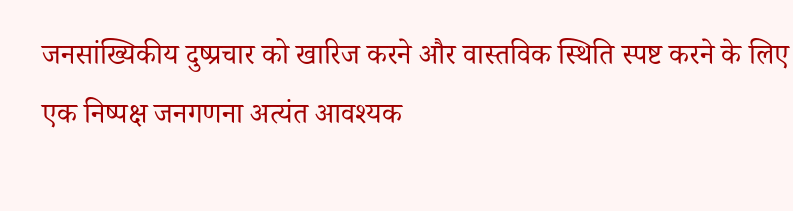जनसांख्यिकीय दुष्प्रचार को खारिज करने और वास्तविक स्थिति स्पष्ट करने के लिए एक निष्पक्ष जनगणना अत्यंत आवश्यक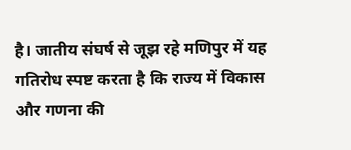है। जातीय संघर्ष से जूझ रहे मणिपुर में यह गतिरोध स्पष्ट करता है कि राज्य में विकास और गणना की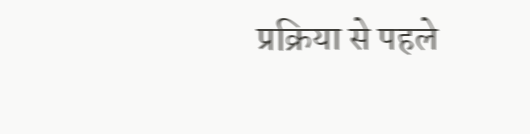प्रक्रिया से पहले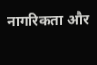नागरिकता और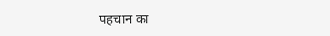पहचान का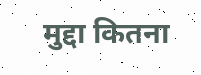मुद्दा कितना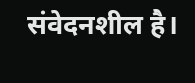संवेदनशील है।